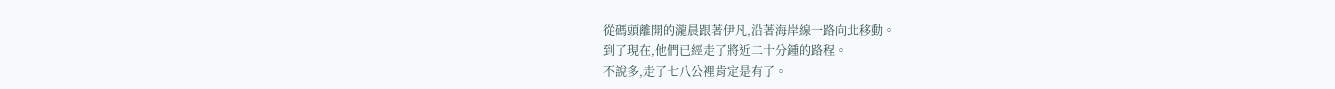從碼頭離開的瀧晨跟著伊凡,沿著海岸線一路向北移動。
到了現在,他們已經走了將近二十分鍾的路程。
不說多,走了七八公裡肯定是有了。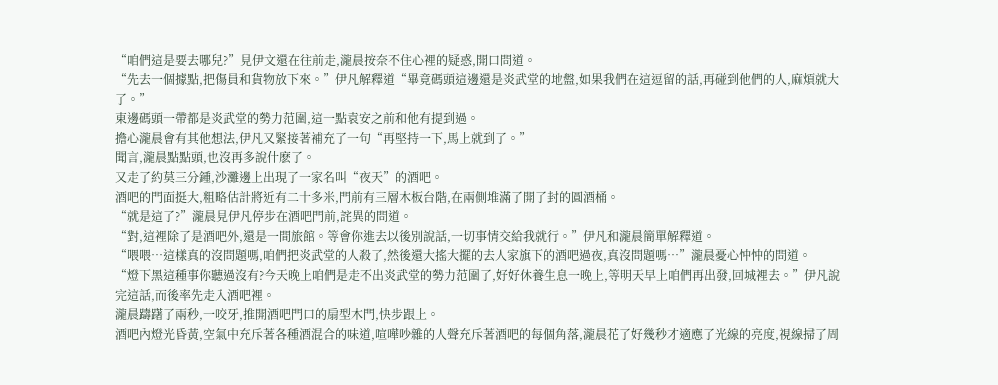“咱們這是要去哪兒?”見伊文還在往前走,瀧晨按奈不住心裡的疑惑,開口問道。
“先去一個據點,把傷員和貨物放下來。”伊凡解釋道“畢竟碼頭這邊還是炎武堂的地盤,如果我們在這逗留的話,再碰到他們的人,麻煩就大了。”
東邊碼頭一帶都是炎武堂的勢力范圍,這一點袁安之前和他有提到過。
擔心瀧晨會有其他想法,伊凡又緊接著補充了一句“再堅持一下,馬上就到了。”
聞言,瀧晨點點頭,也沒再多說什麽了。
又走了約莫三分鍾,沙灘邊上出現了一家名叫“夜天”的酒吧。
酒吧的門面挺大,粗略估計將近有二十多米,門前有三層木板台階,在兩側堆滿了開了封的圓酒桶。
“就是這了?”瀧晨見伊凡停步在酒吧門前,詫異的問道。
“對,這裡除了是酒吧外,還是一間旅館。等會你進去以後別說話,一切事情交給我就行。”伊凡和瀧晨簡單解釋道。
“喂喂…這樣真的沒問題嗎,咱們把炎武堂的人殺了,然後還大搖大擺的去人家旗下的酒吧過夜,真沒問題嗎…”瀧晨憂心忡忡的問道。
“燈下黑這種事你聽過沒有?今天晚上咱們是走不出炎武堂的勢力范圍了,好好休養生息一晚上,等明天早上咱們再出發,回城裡去。”伊凡說完這話,而後率先走入酒吧裡。
瀧晨躊躇了兩秒,一咬牙,推開酒吧門口的扇型木門,快步跟上。
酒吧內燈光昏黃,空氣中充斥著各種酒混合的味道,喧嘩吵雜的人聲充斥著酒吧的每個角落,瀧晨花了好幾秒才適應了光線的亮度,視線掃了周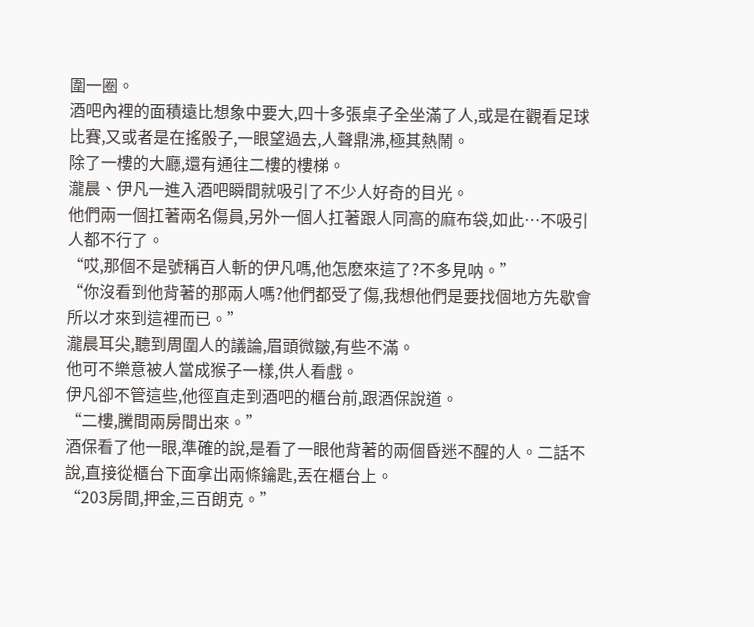圍一圈。
酒吧內裡的面積遠比想象中要大,四十多張桌子全坐滿了人,或是在觀看足球比賽,又或者是在搖骰子,一眼望過去,人聲鼎沸,極其熱鬧。
除了一樓的大廳,還有通往二樓的樓梯。
瀧晨、伊凡一進入酒吧瞬間就吸引了不少人好奇的目光。
他們兩一個扛著兩名傷員,另外一個人扛著跟人同高的麻布袋,如此…不吸引人都不行了。
“哎,那個不是號稱百人斬的伊凡嗎,他怎麽來這了?不多見呐。”
“你沒看到他背著的那兩人嗎?他們都受了傷,我想他們是要找個地方先歇會所以才來到這裡而已。”
瀧晨耳尖,聽到周圍人的議論,眉頭微皺,有些不滿。
他可不樂意被人當成猴子一樣,供人看戲。
伊凡卻不管這些,他徑直走到酒吧的櫃台前,跟酒保說道。
“二樓,騰間兩房間出來。”
酒保看了他一眼,準確的說,是看了一眼他背著的兩個昏迷不醒的人。二話不說,直接從櫃台下面拿出兩條鑰匙,丟在櫃台上。
“203房間,押金,三百朗克。”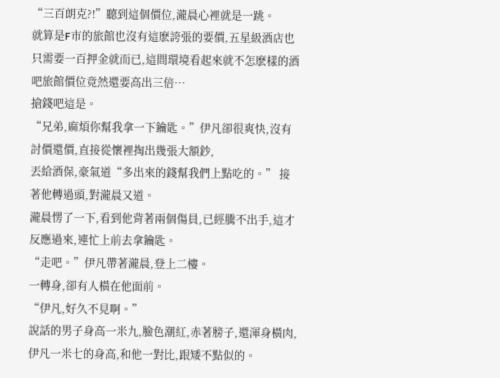“三百朗克?!”聽到這個價位,瀧晨心裡就是一跳。
就算是F市的旅館也沒有這麽誇張的要價,五星級酒店也只需要一百押金就而已,這間環境看起來就不怎麽樣的酒吧旅館價位竟然還要高出三倍…
搶錢吧這是。
“兄弟,麻煩你幫我拿一下鑰匙。”伊凡卻很爽快,沒有討價還價,直接從懷裡掏出幾張大額鈔,
丟給酒保,豪氣道“多出來的錢幫我們上點吃的。” 接著他轉過頭,對瀧晨又道。
瀧晨愣了一下,看到他背著兩個傷員,已經騰不出手,這才反應過來,連忙上前去拿鑰匙。
“走吧。”伊凡帶著瀧晨,登上二樓。
一轉身,卻有人橫在他面前。
“伊凡,好久不見啊。”
說話的男子身高一米九,臉色潮紅,赤著膀子,還渾身橫肉,伊凡一米七的身高,和他一對比,跟矮不點似的。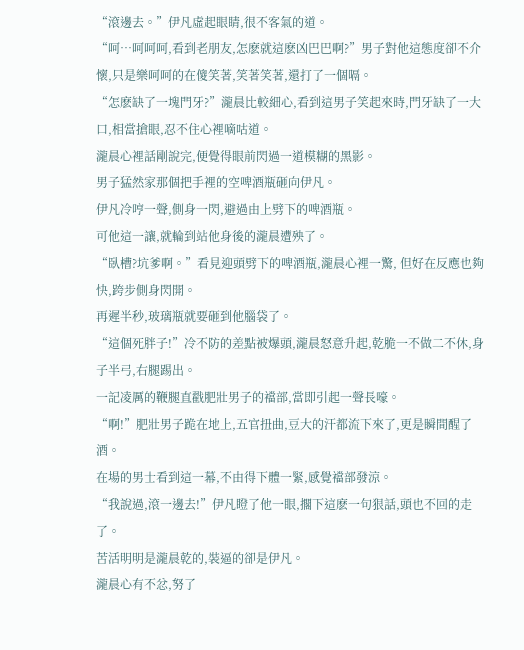“滾邊去。”伊凡虛起眼睛,很不客氣的道。
“呵…呵呵呵,看到老朋友,怎麽就這麽凶巴巴啊?”男子對他這態度卻不介懷,只是樂呵呵的在傻笑著,笑著笑著,還打了一個嗝。
“怎麽缺了一塊門牙?”瀧晨比較細心,看到這男子笑起來時,門牙缺了一大口,相當搶眼,忍不住心裡嘀咕道。
瀧晨心裡話剛說完,便覺得眼前閃過一道模糊的黑影。
男子猛然家那個把手裡的空啤酒瓶砸向伊凡。
伊凡冷哼一聲,側身一閃,避過由上劈下的啤酒瓶。
可他這一讓,就輪到站他身後的瀧晨遭殃了。
“臥槽?坑爹啊。”看見迎頭劈下的啤酒瓶,瀧晨心裡一驚, 但好在反應也夠快,跨步側身閃開。
再遲半秒,玻璃瓶就要砸到他腦袋了。
“這個死胖子!”冷不防的差點被爆頭,瀧晨怒意升起,乾脆一不做二不休,身子半弓,右腿踢出。
一記凌厲的鞭腿直戳肥壯男子的襠部,當即引起一聲長嚎。
“啊!”肥壯男子跪在地上,五官扭曲,豆大的汗都流下來了,更是瞬間醒了酒。
在場的男士看到這一幕,不由得下體一緊,感覺襠部發涼。
“我說過,滾一邊去!”伊凡瞪了他一眼,擱下這麽一句狠話,頭也不回的走了。
苦活明明是瀧晨乾的,裝逼的卻是伊凡。
瀧晨心有不忿,努了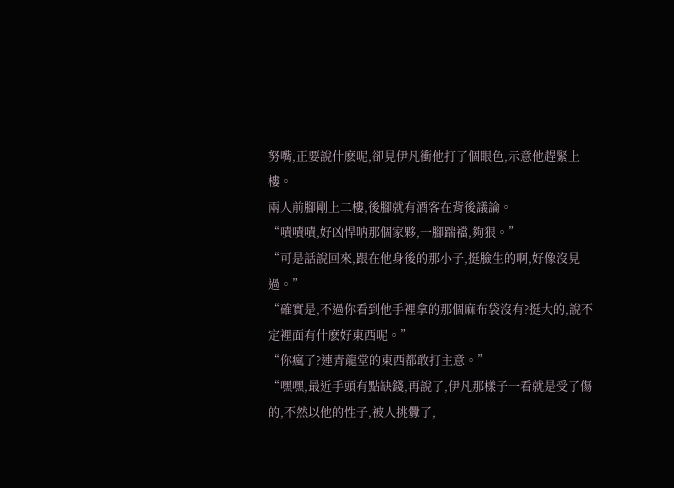努嘴,正要說什麽呢,卻見伊凡衝他打了個眼色,示意他趕緊上樓。
兩人前腳剛上二樓,後腳就有酒客在背後議論。
“嘖嘖嘖,好凶悍呐那個家夥,一腳踹襠,夠狠。”
“可是話說回來,跟在他身後的那小子,挺臉生的啊,好像沒見過。”
“確實是,不過你看到他手裡拿的那個麻布袋沒有?挺大的,說不定裡面有什麽好東西呢。”
“你瘋了?連青龍堂的東西都敢打主意。”
“嘿嘿,最近手頭有點缺錢,再說了,伊凡那樣子一看就是受了傷的,不然以他的性子,被人挑釁了,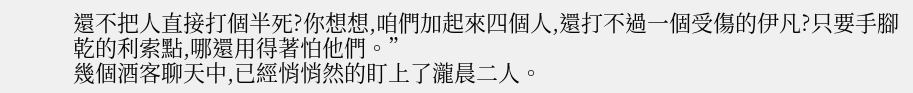還不把人直接打個半死?你想想,咱們加起來四個人,還打不過一個受傷的伊凡?只要手腳乾的利索點,哪還用得著怕他們。”
幾個酒客聊天中,已經悄悄然的盯上了瀧晨二人。